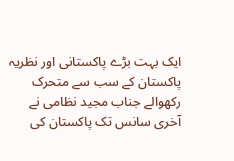ایک بہت بڑے پاکستانی اور نظریہ پاکستان کے سب سے متحرک رکھوالے جناب مجید نظامی نے آخری سانس تک پاکستان کی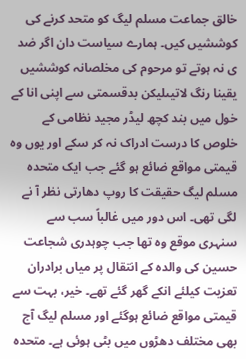خالق جماعت مسلم لیگ کو متحد کرنے کی کوششیں کیں۔ ہمارے سیاست دان اگر ضد ی نہ ہوتے تو مرحوم کی مخلصانہ کوششیں یقینا رنگ لاتیںلیکن بدقسمتی سے اپنی انا کے خول میں بند کچھ لیڈر مجید نظامی کے خلوص کا درست ادراک نہ کر سکے اور یوں وہ قیمتی مواقع ضائع ہو گئے جب ایک متحدہ مسلم لیگ حقیقت کا روپ دھارتی نظر آ نے لگی تھی۔ اس دور میں غالباً سب سے سنہری موقع وہ تھا جب چوہدری شجاعت حسین کی والدہ کے انتقال پر میاں برادران تعزیت کیلئے انکے گھر گئے تھے۔ خیر، بہت سے قیمتی مواقع ضائع ہوگئے اور مسلم لیگ آج بھی مختلف دھڑوں میں بٹی ہوئی ہے۔ متحدہ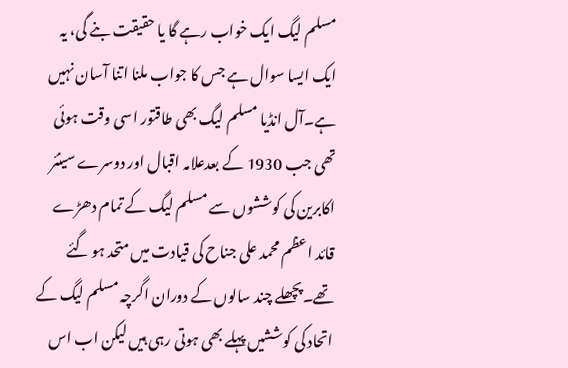مسلم لیگ ایک خواب رہے گا یا حقیقت بنے گی، یہ ایک ایسا سوال ہے جس کا جواب ملنا اتنا آسان نہیں ہے۔آل انڈیا مسلم لیگ بھی طاقتور اسی وقت ہوئی تھی جب 1930 کے بعدعلامہ اقبال اور دوسرے سینئر اکابرین کی کوششوں سے مسلم لیگ کے تمام دھڑے قائد اعظم محمد علی جناح کی قیادت میں متحد ہو گئے تھے۔پچھلے چند سالوں کے دوران اگرچہ مسلم لیگ کے اتحاد کی کوششیں پہلے بھی ہوتی رہی ہیں لیکن اب اس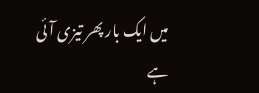میں ایک بار پھر تیزی آئی ہے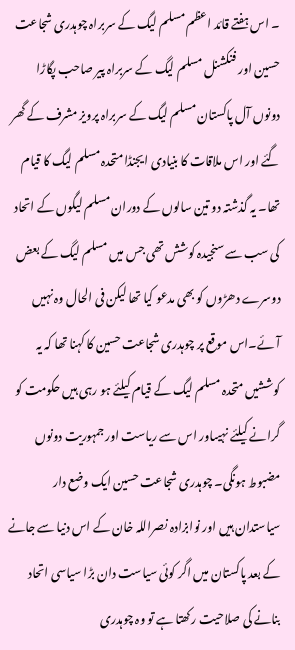۔ اس ہفتے قائد اعظم مسلم لیگ کے سربراہ چوہدری شجاعت حسین اور فنکشنل مسلم لیگ کے سربراہ پیر صاحب پگاڑا دونوں آل پاکستان مسلم لیگ کے سربراہ پرویز مشرف کے گھر گئے اور اس ملاقات کا بنیادی ایجنڈا متحدہ مسلم لیگ کا قیام تھا۔ یہ گذشتہ دو تین سالوں کے دوران مسلم لیگوں کے اتحاد کی سب سے سنجیدہ کوشش تھی جس میں مسلم لیگ کے بعض دوسرے دھڑوں کو بھی مدعو کیا تھا لیکن فی الحال وہ نہیں آئے۔اس موقع پر چوہدری شجاعت حسین کا کہنا تھا کہ یہ کوششیں متحدہ مسلم لیگ کے قیام کیلئے ہو رہی ہیں حکومت کو گرانے کیلئے نہیںاور اس سے ریاست اور جمہوریت دونوں مضبوط ہونگی۔ چوہدری شجاعت حسین ایک وضع دار سیاستدان ہیں اور نوابزادہ نصراللہ خان کے اس دنیا سے جانے کے بعد پاکستان میں اگر کوئی سیاست دان بڑا سیاسی اتحاد بنانے کی صلاحیت رکھتا ہے تو وہ چوہدری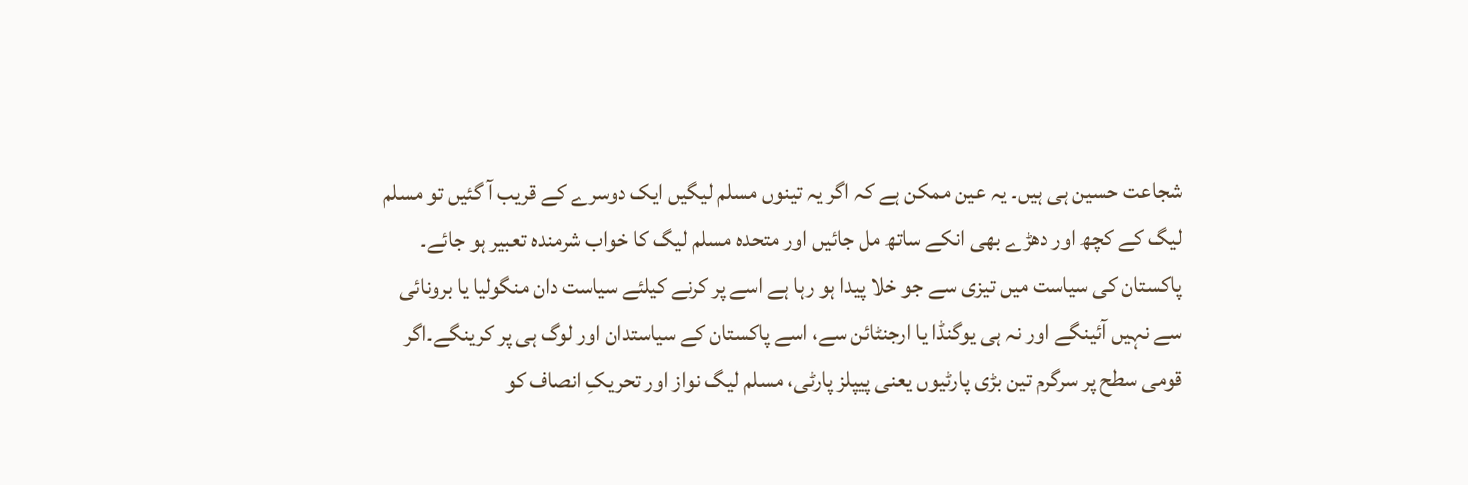شجاعت حسین ہی ہیں۔ یہ عین ممکن ہے کہ اگر یہ تینوں مسلم لیگیں ایک دوسرے کے قریب آ گئیں تو مسلم لیگ کے کچھ اور دھڑے بھی انکے ساتھ مل جائیں اور متحدہ مسلم لیگ کا خواب شرمندہ تعبیر ہو جائے۔
پاکستان کی سیاست میں تیزی سے جو خلا پیدا ہو رہا ہے اسے پر کرنے کیلئے سیاست دان منگولیا یا برونائی سے نہیں آئینگے اور نہ ہی یوگنڈا یا ارجنٹائن سے، اسے پاکستان کے سیاستدان اور لوگ ہی پر کرینگے۔اگر قومی سطح پر سرگرم تین بڑی پارٹیوں یعنی پیپلز پارٹی، مسلم لیگ نواز اور تحریکِ انصاف کو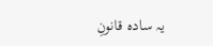یہ سادہ قانونِ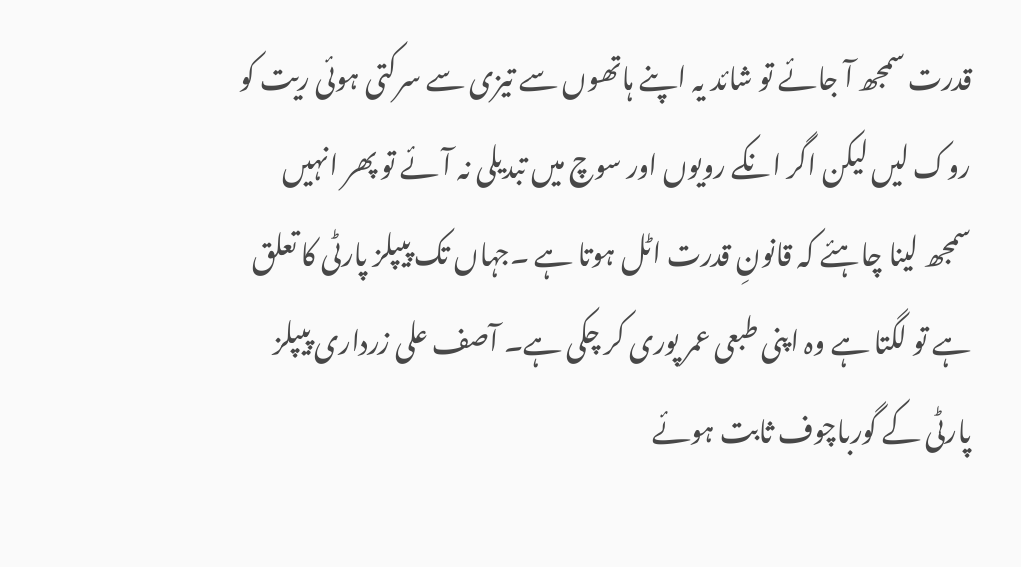قدرت سمجھ آ جائے تو شائد یہ اپنے ہاتھوں سے تیزی سے سرکتی ہوئی ریت کو روک لیں لیکن اگر انکے رویوں اور سوچ میں تبدیلی نہ آئے تو پھر انہیں سمجھ لینا چاہئے کہ قانونِ قدرت اٹل ہوتا ہے ۔جہاں تک پیپلز پارٹی کا تعلق ہے تو لگتا ہے وہ اپنی طبعی عمر پوری کر چکی ہے۔ آصف علی زرداری پیپلز پارٹی کے گورباچوف ثابت ہوئے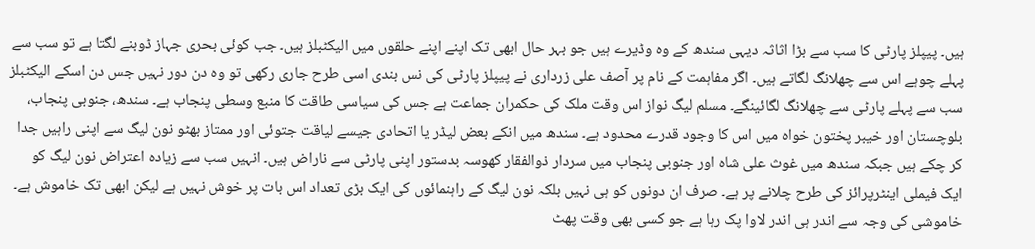ہیں۔ پیپلز پارٹی کا سب سے بڑا اثاثہ دیہی سندھ کے وہ وڈیرے ہیں جو بہر حال ابھی تک اپنے اپنے حلقوں میں الیکٹبلز ہیں۔ جب کوئی بحری جہاز ڈوبنے لگتا ہے تو سب سے پہلے چوہے اس سے چھلانگ لگاتے ہیں۔ اگر مفاہمت کے نام پر آصف علی زرداری نے پیپلز پارٹی کی نس بندی اسی طرح جاری رکھی تو وہ دن دور نہیں جس دن اسکے الیکٹبلز سب سے پہلے پارٹی سے چھلانگ لگائینگے۔ مسلم لیگ نواز اس وقت ملک کی حکمران جماعت ہے جس کی سیاسی طاقت کا منبع وسطی پنجاب ہے۔ سندھ، جنوبی پنجاب، بلوچستان اور خیبر پختون خواہ میں اس کا وجود قدرے محدود ہے۔ سندھ میں انکے بعض لیڈر یا اتحادی جیسے لیاقت جتوئی اور ممتاز بھٹو نون لیگ سے اپنی راہیں جدا کر چکے ہیں جبکہ سندھ میں غوث علی شاہ اور جنوبی پنجاب میں سردار ذوالفقار کھوسہ بدستور اپنی پارٹی سے ناراض ہیں۔ انہیں سب سے زیادہ اعتراض نون لیگ کو ایک فیملی اینٹرپرائز کی طرح چلانے پر ہے۔ صرف ان دونوں کو ہی نہیں بلکہ نون لیگ کے راہنمائوں کی ایک بڑی تعداد اس بات پر خوش نہیں ہے لیکن ابھی تک خاموش ہے۔ خاموشی کی وجہ سے اندر ہی اندر لاوا پک رہا ہے جو کسی بھی وقت پھٹ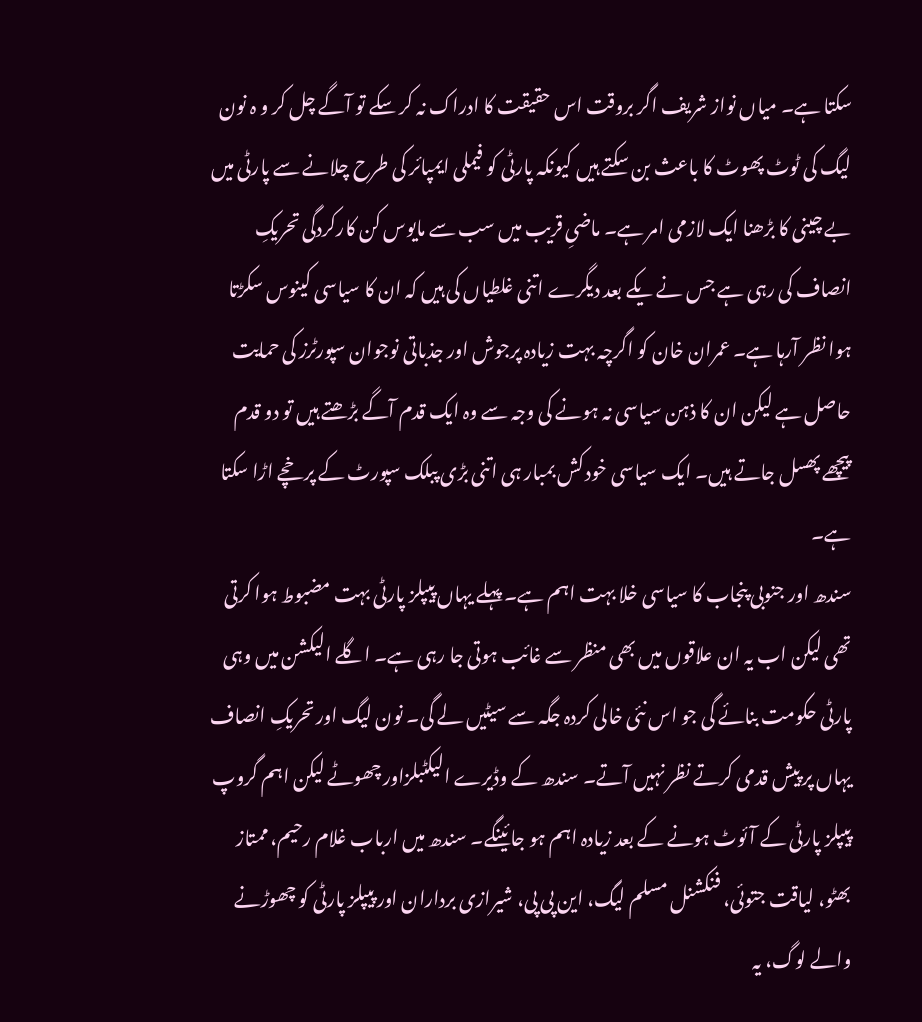سکتا ہے۔ میاں نواز شریف اگر بروقت اس حقیقت کا ادراک نہ کر سکے تو آگے چل کر و ہ نون لیگ کی ٹوٹ پھوٹ کا باعث بن سکتے ہیں کیونکہ پارٹی کو فیملی ایمپائر کی طرح چلانے سے پارٹی میں بے چینی کا بڑھنا ایک لازمی امر ہے۔ ماضیِ قریب میں سب سے مایوس کن کارکردگی تحریکِ انصاف کی رہی ہے جس نے یکے بعد دیگرے اتنی غلطیاں کی ہیں کہ ان کا سیاسی کینوس سکڑتا ہوا نظر آرہا ہے۔ عمران خان کو اگرچہ بہت زیادہ پرجوش اور جذباتی نوجوان سپورٹرز کی حمایت حاصل ہے لیکن ان کا ذہن سیاسی نہ ہونے کی وجہ سے وہ ایک قدم آگے بڑھتے ہیں تو دو قدم پیچھے پھسل جاتے ہیں۔ ایک سیاسی خود کش بمبار ہی اتنی بڑی پبلک سپورٹ کے پرخچے اڑا سکتا ہے۔
سندھ اور جنوبی پنجاب کا سیاسی خلا بہت اہم ہے۔ پہلے یہاں پیپلز پارٹی بہت مضبوط ہوا کرتی تھی لیکن اب یہ ان علاقوں میں بھی منظر سے غائب ہوتی جا رہی ہے۔ اگلے الیکشن میں وہی پارٹی حکومت بنائے گی جو اس نئی خالی کردہ جگہ سے سیٹیں لے گی۔ نون لیگ اور تحریکِ انصاف یہاں پر پیش قدمی کرتے نظر نہیں آتے۔ سندھ کے وڈیرے الیکٹبلزاور چھوٹے لیکن اہم گروپ پیپلز پارٹی کے آئوٹ ہونے کے بعد زیادہ اہم ہو جائینگے۔ سندھ میں ارباب غلام رحیم، ممتاز بھٹو، لیاقت جتوئی، فنکشنل مسلم لیگ، این پی پی، شیرازی برداران اور پیپلز پارٹی کو چھوڑنے والے لوگ، یہ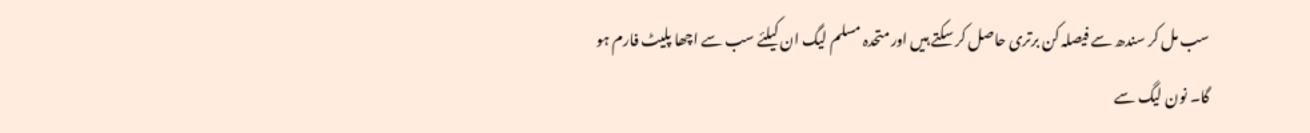سب مل کر سندھ سے فیصلہ کن برتری حاصل کر سکتے ہیں اور متحدہ مسلم لیگ ان کیلئے سب سے اچھا پلیٹ فارم ہو گا۔ نون لیگ سے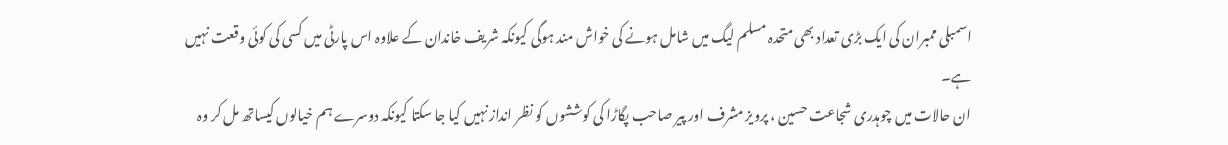اسمبلی ممبران کی ایک بڑی تعداد بھی متحدہ مسلم لیگ میں شامل ہونے کی خواش مند ہوگی کیونکہ شریف خاندان کے علاوہ اس پارٹی میں کسی کی کوئی وقعت نہیں ہے۔
ان حالات میں چوہدری شجاعت حسین ، پرویز مشرف اور پیر صاحب پگاڑا کی کوششوں کو نظر انداز نہیں کیا جا سکتا کیونکہ دوسرے ہم خیالوں کیساتھ مل کر وہ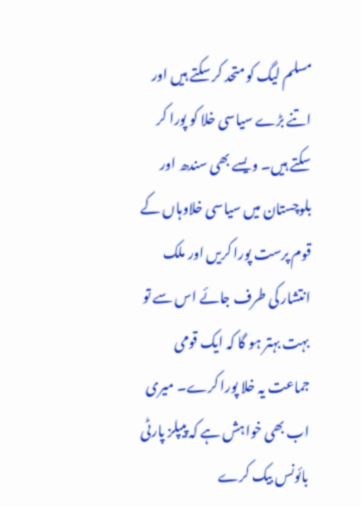مسلم لیگ کو متحد کر سکتے ہیں اور اتنے بڑے سیاسی خلا کو پورا کر سکتے ہیں۔ ویسے بھی سندھ اور بلوچستان میں سیاسی خلاوہاں کے قوم پرست پورا کریں اور ملک انتشار کی طرف جائے اس سے تو بہت بہتر ہو گا کہ ایک قومی جماعت یہ خلا پورا کرے۔ میری اب بھی خواہش ہے کہ پیپلز پارٹی بائونس بیک کرے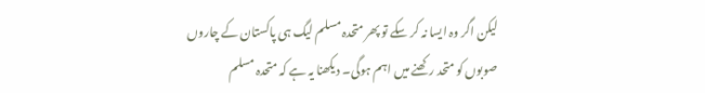لیکن اگر وہ ایسا نہ کر سکے تو پھر متحدہ مسلم لیگ ہی پاکستان کے چاروں صوبوں کو متحد رکھنے میں اہم ہوگی۔ دیکھنا یہ ہے کہ متحدہ مسلم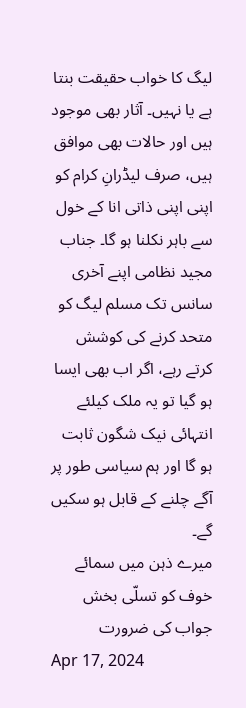لیگ کا خواب حقیقت بنتا ہے یا نہیں۔ آثار بھی موجود ہیں اور حالات بھی موافق ہیں، صرف لیڈرانِ کرام کو اپنی اپنی ذاتی انا کے خول سے باہر نکلنا ہو گا۔ جناب مجید نظامی اپنے آخری سانس تک مسلم لیگ کو متحد کرنے کی کوشش کرتے رہے، اگر اب بھی ایسا ہو گیا تو یہ ملک کیلئے انتہائی نیک شگون ثابت ہو گا اور ہم سیاسی طور پر آگے چلنے کے قابل ہو سکیں گے۔
میرے ذہن میں سمائے خوف کو تسلّی بخش جواب کی ضرورت
Apr 17, 2024